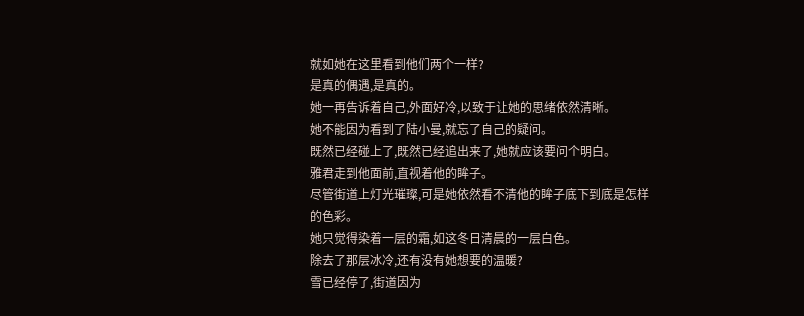就如她在这里看到他们两个一样?
是真的偶遇,是真的。
她一再告诉着自己,外面好冷,以致于让她的思绪依然清晰。
她不能因为看到了陆小曼,就忘了自己的疑问。
既然已经碰上了,既然已经追出来了,她就应该要问个明白。
雅君走到他面前,直视着他的眸子。
尽管街道上灯光璀璨,可是她依然看不清他的眸子底下到底是怎样的色彩。
她只觉得染着一层的霜,如这冬日清晨的一层白色。
除去了那层冰冷,还有没有她想要的温暖?
雪已经停了,街道因为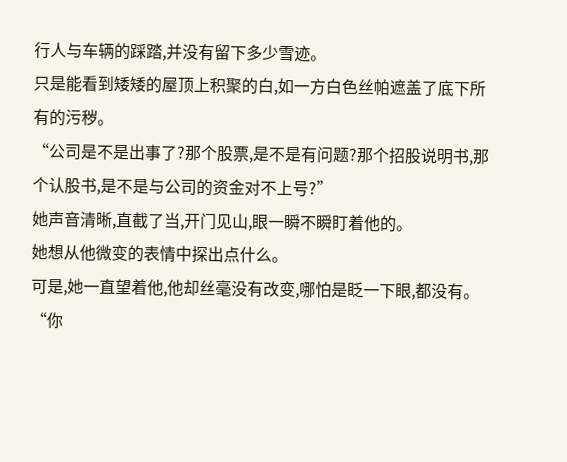行人与车辆的踩踏,并没有留下多少雪迹。
只是能看到矮矮的屋顶上积聚的白,如一方白色丝帕遮盖了底下所有的污秽。
“公司是不是出事了?那个股票,是不是有问题?那个招股说明书,那个认股书,是不是与公司的资金对不上号?”
她声音清晰,直截了当,开门见山,眼一瞬不瞬盯着他的。
她想从他微变的表情中探出点什么。
可是,她一直望着他,他却丝毫没有改变,哪怕是眨一下眼,都没有。
“你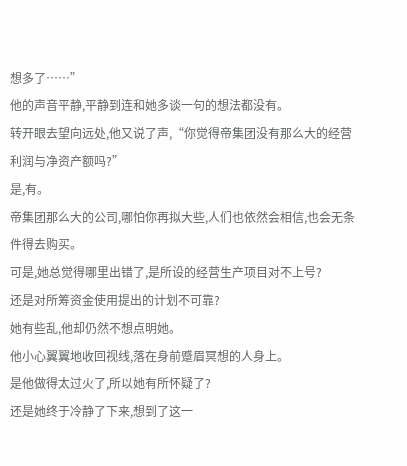想多了……”
他的声音平静,平静到连和她多谈一句的想法都没有。
转开眼去望向远处,他又说了声,“你觉得帝集团没有那么大的经营利润与净资产额吗?”
是,有。
帝集团那么大的公司,哪怕你再拟大些,人们也依然会相信,也会无条件得去购买。
可是,她总觉得哪里出错了,是所设的经营生产项目对不上号?
还是对所筹资金使用提出的计划不可靠?
她有些乱,他却仍然不想点明她。
他小心翼翼地收回视线,落在身前蹙眉冥想的人身上。
是他做得太过火了,所以她有所怀疑了?
还是她终于冷静了下来,想到了这一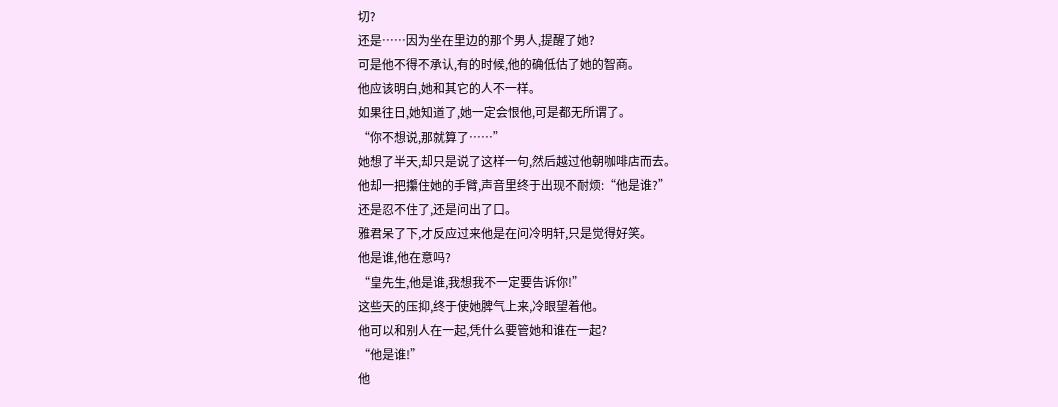切?
还是……因为坐在里边的那个男人,提醒了她?
可是他不得不承认,有的时候,他的确低估了她的智商。
他应该明白,她和其它的人不一样。
如果往日,她知道了,她一定会恨他,可是都无所谓了。
“你不想说,那就算了……”
她想了半天,却只是说了这样一句,然后越过他朝咖啡店而去。
他却一把攥住她的手臂,声音里终于出现不耐烦:“他是谁?”
还是忍不住了,还是问出了口。
雅君呆了下,才反应过来他是在问冷明轩,只是觉得好笑。
他是谁,他在意吗?
“皇先生,他是谁,我想我不一定要告诉你!”
这些天的压抑,终于使她脾气上来,冷眼望着他。
他可以和别人在一起,凭什么要管她和谁在一起?
“他是谁!”
他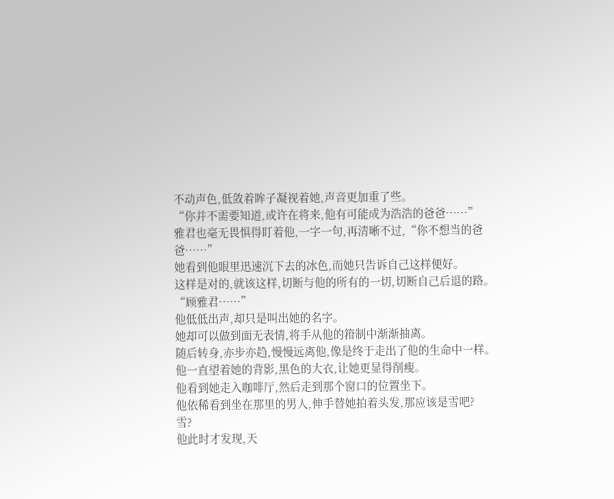不动声色,低敛着眸子凝视着她,声音更加重了些。
“你并不需要知道,或许在将来,他有可能成为浩浩的爸爸……”
雅君也毫无畏惧得盯着他,一字一句,再清晰不过,“你不想当的爸爸……”
她看到他眼里迅速沉下去的冰色,而她只告诉自己这样便好。
这样是对的,就该这样,切断与他的所有的一切,切断自己后退的路。
“顾雅君……”
他低低出声,却只是叫出她的名字。
她却可以做到面无表情,将手从他的箝制中渐渐抽离。
随后转身,亦步亦趋,慢慢远离他,像是终于走出了他的生命中一样。
他一直望着她的背影,黑色的大衣,让她更显得削瘦。
他看到她走入咖啡厅,然后走到那个窗口的位置坐下。
他依稀看到坐在那里的男人,伸手替她拍着头发,那应该是雪吧?
雪?
他此时才发现,天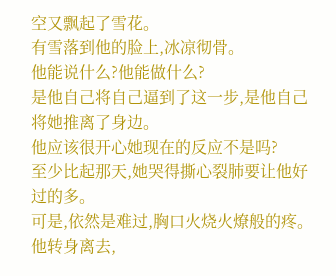空又飘起了雪花。
有雪落到他的脸上,冰凉彻骨。
他能说什么?他能做什么?
是他自己将自己逼到了这一步,是他自己将她推离了身边。
他应该很开心她现在的反应不是吗?
至少比起那天,她哭得撕心裂肺要让他好过的多。
可是,依然是难过,胸口火烧火燎般的疼。
他转身离去,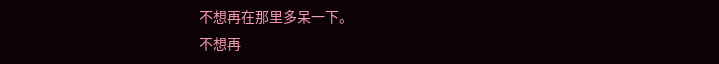不想再在那里多呆一下。
不想再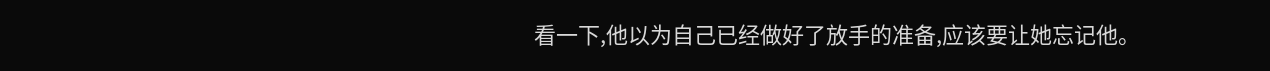看一下,他以为自己已经做好了放手的准备,应该要让她忘记他。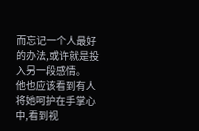而忘记一个人最好的办法,或许就是投入另一段感情。
他也应该看到有人将她呵护在手掌心中,看到视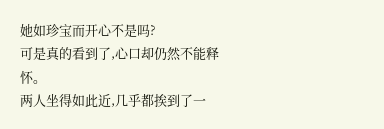她如珍宝而开心不是吗?
可是真的看到了,心口却仍然不能释怀。
两人坐得如此近,几乎都挨到了一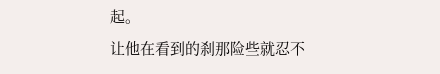起。
让他在看到的刹那险些就忍不